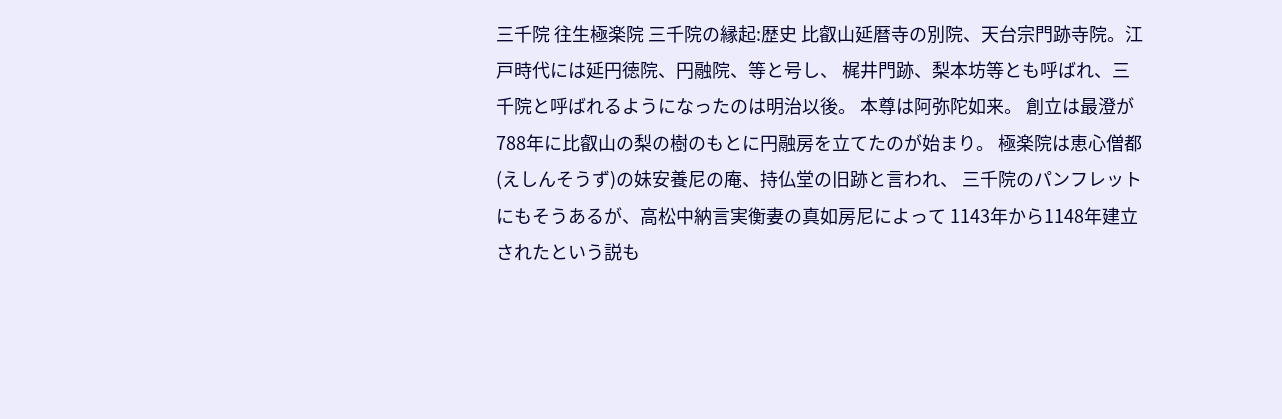三千院 往生極楽院 三千院の縁起:歴史 比叡山延暦寺の別院、天台宗門跡寺院。江戸時代には延円徳院、円融院、等と号し、 梶井門跡、梨本坊等とも呼ばれ、三千院と呼ばれるようになったのは明治以後。 本尊は阿弥陀如来。 創立は最澄が788年に比叡山の梨の樹のもとに円融房を立てたのが始まり。 極楽院は恵心僧都(えしんそうず)の妹安養尼の庵、持仏堂の旧跡と言われ、 三千院のパンフレットにもそうあるが、高松中納言実衡妻の真如房尼によって 1143年から1148年建立されたという説も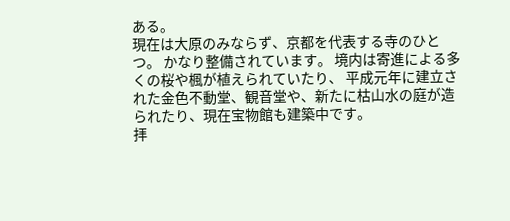ある。
現在は大原のみならず、京都を代表する寺のひとつ。 かなり整備されています。 境内は寄進による多くの桜や楓が植えられていたり、 平成元年に建立された金色不動堂、観音堂や、新たに枯山水の庭が造られたり、現在宝物館も建築中です。
拝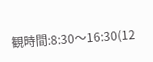観時間:8:30〜16:30(12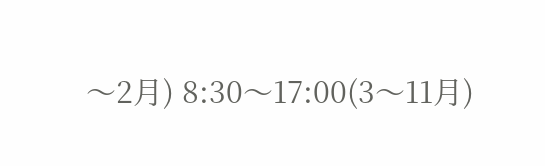〜2月) 8:30〜17:00(3〜11月)